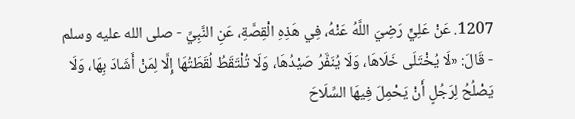1207. عَنْ عَلِيٍّ رَضِيَ اللَّهُ عَنْهُ، فِي هَذِهِ الْقِصَّةِ، عَنِ النَّبِيِّ - صلى الله عليه وسلم - قَالَ: «لَا يُخْتَلَى خَلَاهَا، وَلَا يُنَفَّرُ صَيْدُهَا، وَلَا تُلْتَقَطُ لُقَطَتُهَا إِلَّا لِمَنْ أَشَادَ بِهَا، وَلَا يَصْلُحُ لِرَجُلٍ أَنْ يَحْمِلَ فِيهَا السِّلَاحَ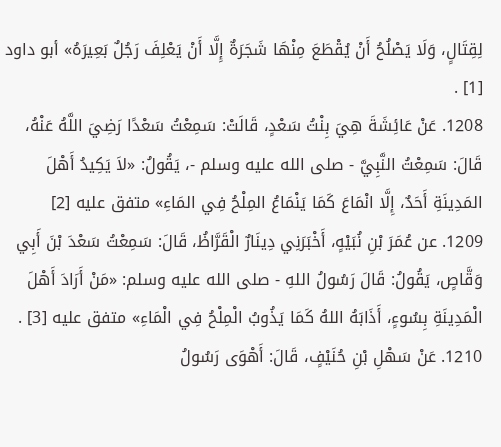لِقِتَالٍ، وَلَا يَصْلُحُ أَنْ يُقْطَعَ مِنْهَا شَجَرَةٌ إِلَّا أَنْ يَعْلِفَ رَجُلٌ بَعِيرَهُ» أبو داود [1] .
1208. عَنْ عَائِشَةَ هِيَ بِنْتُ سَعْدٍ، قَالَتْ: سَمِعْتُ سَعْدًا رَضِيَ اللَّهُ عَنْهُ، قَالَ: سَمِعْتُ النَّبِيَّ - صلى الله عليه وسلم -، يَقُولُ: «لاَ يَكِيدُ أَهْلَ المَدِينَةِ أَحَدٌ، إِلَّا انْمَاعَ كَمَا يَنْمَاعُ المِلْحُ فِي المَاءِ» متفق عليه [2]
1209. عن عُمَرَ بْنِ نُبَيْهٍ، أَخْبَرَنِي دِينَارٌ الْقَرَّاظُ، قَالَ: سَمِعْتُ سَعْدَ بْنَ أَبِي وَقَّاصٍ، يَقُولُ: قَالَ رَسُولُ اللهِ - صلى الله عليه وسلم: «مَنْ أَرَادَ أَهْلَ الْمَدِينَةِ بِسُوءٍ، أَذَابَهُ اللهُ كَمَا يَذُوبُ الْمِلْحُ فِي الْمَاءِ» متفق عليه [3] .
1210. عَنْ سَهْلِ بْنِ حُنَيْفٍ، قَالَ: أَهْوَى رَسُولُ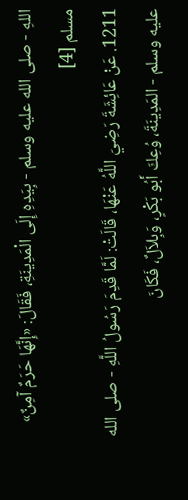اللهِ - صلى الله عليه وسلم - بِيَدِهِ إِلَى الْمَدِينَةِ، فَقَالَ: «إِنَّهَا حَرَمٌ آمِنٌ» مسلم [4]
1211. عَنْ عَائِشَةَ رَضِيَ اللَّهُ عَنْهَا، قَالَتْ: لَمَّا قَدِمَ رَسُولُ اللَّهِ - صلى الله عليه وسلم - المَدِينَةَ، وُعِكَ أَبُو بَكْرٍ، وَبِلاَلٌ، فَكَانَ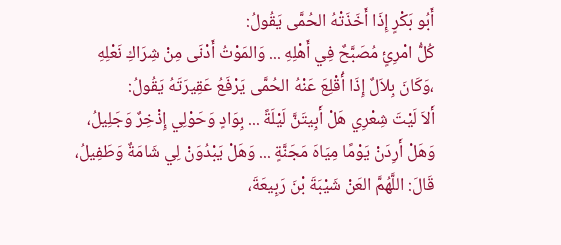أَبُو بَكْرٍ إِذَا أَخَذَتْهُ الحُمَّى يَقُولُ:
كُلُّ امْرِئٍ مُصَبَّحٌ فِي أَهْلِهِ ... وَالمَوْتُ أَدْنَى مِنْ شِرَاكِ نَعْلِهِ
،وَكَانَ بِلاَلٌ إِذَا أُقْلِعَ عَنْهُ الحُمَّى يَرْفَعُ عَقِيرَتَهُ يَقُولُ:
أَلاَ لَيْتَ شِعْرِي هَلْ أَبِيتَنَّ لَيْلَةً ... بِوَادٍ وَحَوْلِي إِذْخِرٌ وَجَلِيلُ،
وَهَلْ أَرِدَنْ يَوْمًا مِيَاهَ مَجَنَّةٍ ... وَهَلْ يَبْدُوَنْ لِي شَامَةٌ وَطَفِيلُ،
قَالَ: اللَّهُمَّ العَنْ شَيْبَةَ بْنَ رَبِيعَةَ،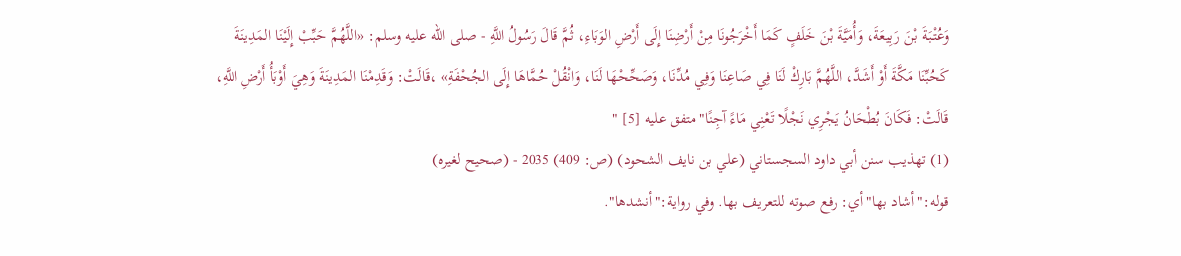وَعُتْبَةَ بْنَ رَبِيعَةَ، وَأُمَيَّةَ بْنَ خَلَفٍ كَمَا أَخْرَجُونَا مِنْ أَرْضِنَا إِلَى أَرْضِ الوَبَاءِ، ثُمَّ قَالَ رَسُولُ اللَّهِ - صلى الله عليه وسلم: «اللَّهُمَّ حَبِّبْ إِلَيْنَا المَدِينَةَ كَحُبِّنَا مَكَّةَ أَوْ أَشَدَّ، اللَّهُمَّ بَارِكْ لَنَا فِي صَاعِنَا وَفِي مُدِّنَا، وَصَحِّحْهَا لَنَا، وَانْقُلْ حُمَّاهَا إِلَى الجُحْفَةِ» ،قَالَتْ: وَقَدِمْنَا المَدِينَةَ وَهِيَ أَوْبَأُ أَرْضِ اللَّهِ، قَالَتْ: فَكَانَ بُطْحَانُ يَجْرِي نَجْلًا تَعْنِي مَاءً آجِنًا"متفق عليه [5] "
(1) تهذيب سنن أبي داود السجستاني (علي بن نايف الشحود) (ص: 409) 2035 - (صحيح لغيره)
قوله:"أشاد بها"أي: رفع صوته للتعريف بها. وفي رواية:"أنشدها".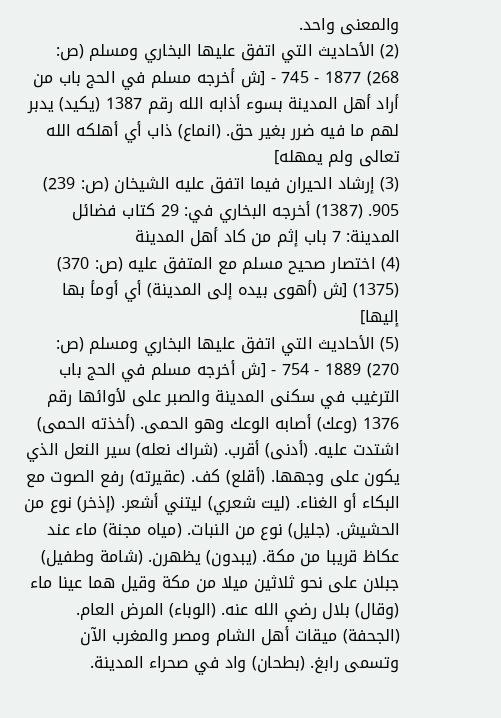والمعنى واحد.
(2) الأحاديث التي اتفق عليها البخاري ومسلم (ص: 268) 1877 - 745 - [ش أخرجه مسلم في الحج باب من أراد أهل المدينة بسوء أذابه الله رقم 1387 (يكيد) يدبر لهم ما فيه ضرر بغير حق. (انماع) ذاب أي أهلكه الله تعالى ولم يمهله]
(3) إرشاد الحيران فيما اتفق عليه الشيخان (ص: 239) 905. (1387) أخرجه البخاري في: 29 كتاب فضائل المدينة: 7 باب إثم من كاد أهل المدينة
(4) اختصار صحيح مسلم مع المتفق عليه (ص: 370) (1375) [ش (أهوى بيده إلى المدينة) أي أومأ بها إليها]
(5) الأحاديث التي اتفق عليها البخاري ومسلم (ص: 270) 1889 - 754 - [ش أخرجه مسلم في الحج باب الترغيب في سكنى المدينة والصبر على لأوائها رقم 1376 (وعك) أصابه الوعك وهو الحمى. (أخذته الحمى) اشتدت عليه. (أدنى) أقرب. (شراك نعله) سير النعل الذي يكون على وجهها. (أقلع) كف. (عقيرته) رفع الصوت مع البكاء أو الغناء. (ليت شعري) ليتني أشعر. (إذخر) نوع من الحشيش. (جليل) نوع من النبات. (مياه مجنة) ماء عند عكاظ قريبا من مكة. (يبدون) يظهرن. (شامة وطفيل) جبلان على نحو ثلاثين ميلا من مكة وقيل هما عينا ماء (وقال) بلال رضي الله عنه. (الوباء) المرض العام. (الجحفة) ميقات أهل الشام ومصر والمغرب الآن وتسمى رابغ. (بطحان) واد في صحراء المدينة.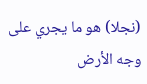(نجلا) هو ما يجري على وجه الأرض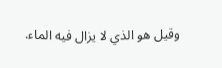وقيل هو الذي لا يزال فيه الماء.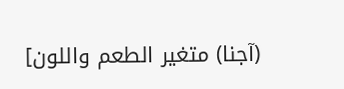(آجنا) متغير الطعم واللون]